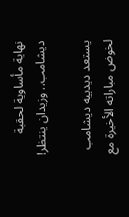نهاية مأساوية لحقبة ديشامب.. وزيدان ينتظر!

يستعد ديدييه ديشامب لخوض مباراته الأخيرة مع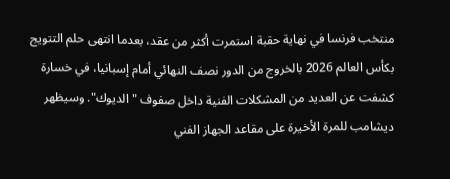منتخب فرنسا في نهاية حقبة استمرت أكثر من عقد، بعدما انتهى حلم التتويج بكأس العالم 2026 بالخروج من الدور نصف النهائي أمام إسبانيا، في خسارة كشفت عن العديد من المشكلات الفنية داخل صفوف "الديوك". وسيظهر ديشامب للمرة الأخيرة على مقاعد الجهاز الفني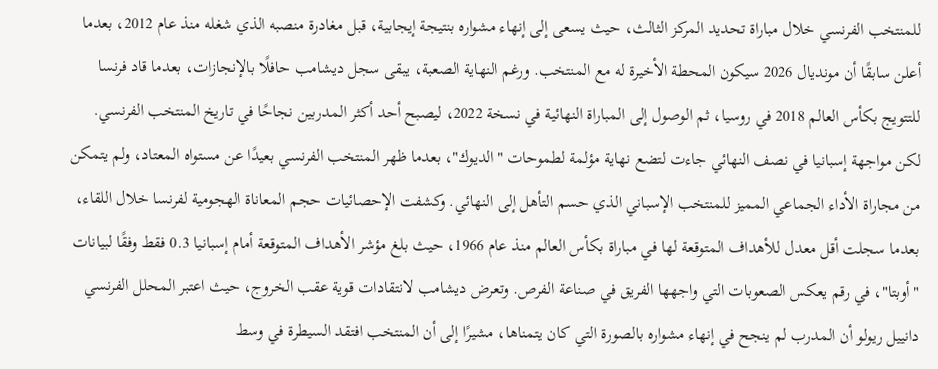للمنتخب الفرنسي خلال مباراة تحديد المركز الثالث، حيث يسعى إلى إنهاء مشواره بنتيجة إيجابية، قبل مغادرة منصبه الذي شغله منذ عام 2012، بعدما أعلن سابقًا أن مونديال 2026 سيكون المحطة الأخيرة له مع المنتخب. ورغم النهاية الصعبة، يبقى سجل ديشامب حافلًا بالإنجازات، بعدما قاد فرنسا للتتويج بكأس العالم 2018 في روسيا، ثم الوصول إلى المباراة النهائية في نسخة 2022، ليصبح أحد أكثر المدربين نجاحًا في تاريخ المنتخب الفرنسي. لكن مواجهة إسبانيا في نصف النهائي جاءت لتضع نهاية مؤلمة لطموحات "الديوك"، بعدما ظهر المنتخب الفرنسي بعيدًا عن مستواه المعتاد، ولم يتمكن من مجاراة الأداء الجماعي المميز للمنتخب الإسباني الذي حسم التأهل إلى النهائي. وكشفت الإحصائيات حجم المعاناة الهجومية لفرنسا خلال اللقاء، بعدما سجلت أقل معدل للأهداف المتوقعة لها في مباراة بكأس العالم منذ عام 1966، حيث بلغ مؤشر الأهداف المتوقعة أمام إسبانيا 0.3 فقط وفقًا لبيانات "أوبتا"، في رقم يعكس الصعوبات التي واجهها الفريق في صناعة الفرص. وتعرض ديشامب لانتقادات قوية عقب الخروج، حيث اعتبر المحلل الفرنسي دانييل ريولو أن المدرب لم ينجح في إنهاء مشواره بالصورة التي كان يتمناها، مشيرًا إلى أن المنتخب افتقد السيطرة في وسط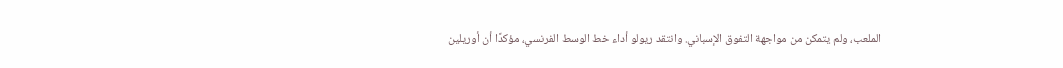الملعب، ولم يتمكن من مواجهة التفوق الإسباني. وانتقد ريولو أداء خط الوسط الفرنسي، مؤكدًا أن أوريلين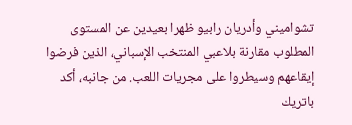تشواميني وأدريان رابيو ظهرا بعيدين عن المستوى المطلوب مقارنة بلاعبي المنتخب الإسباني، الذين فرضوا إيقاعهم وسيطروا على مجريات اللعب. من جانبه، أكد باتريك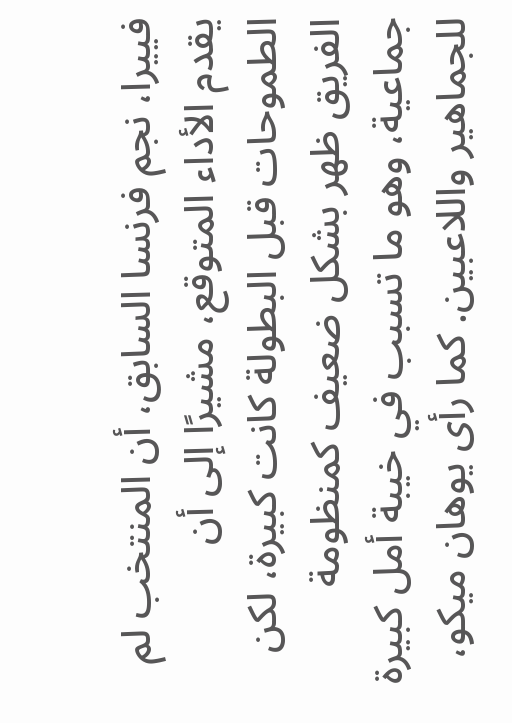فييرا، نجم فرنسا السابق، أن المنتخب لم يقدم الأداء المتوقع، مشيرًا إلى أن الطموحات قبل البطولة كانت كبيرة، لكن الفريق ظهر بشكل ضعيف كمنظومة جماعية، وهو ما تسبب في خيبة أمل كبيرة للجماهير واللاعبين. كما رأى يوهان ميكو،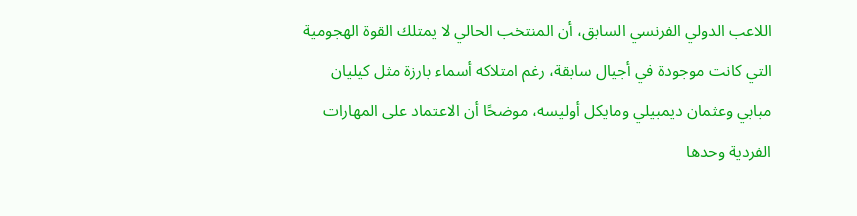اللاعب الدولي الفرنسي السابق، أن المنتخب الحالي لا يمتلك القوة الهجومية التي كانت موجودة في أجيال سابقة، رغم امتلاكه أسماء بارزة مثل كيليان مبابي وعثمان ديمبيلي ومايكل أوليسه، موضحًا أن الاعتماد على المهارات الفردية وحدها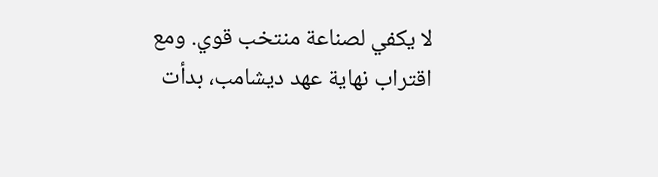لا يكفي لصناعة منتخب قوي. ومع اقتراب نهاية عهد ديشامب، بدأت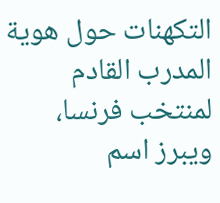التكهنات حول هوية المدرب القادم لمنتخب فرنسا، ويبرز اسم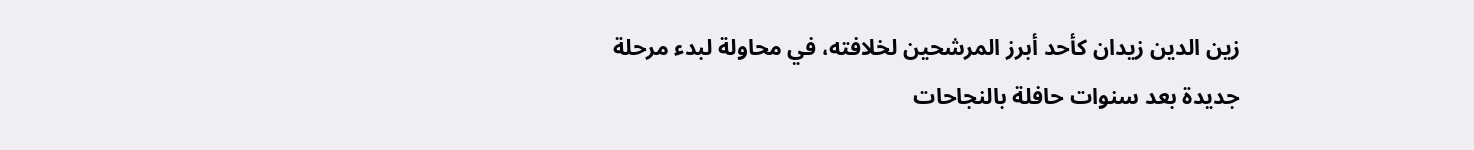زين الدين زيدان كأحد أبرز المرشحين لخلافته، في محاولة لبدء مرحلة جديدة بعد سنوات حافلة بالنجاحات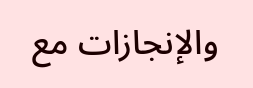والإنجازات مع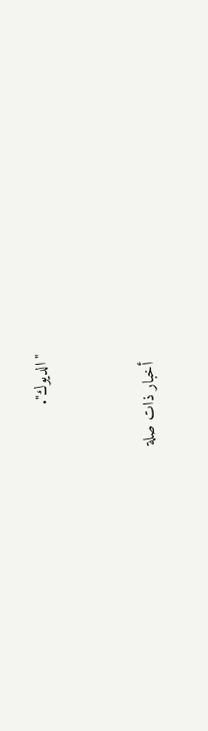"الديوك".


  أخبار ذات صلة